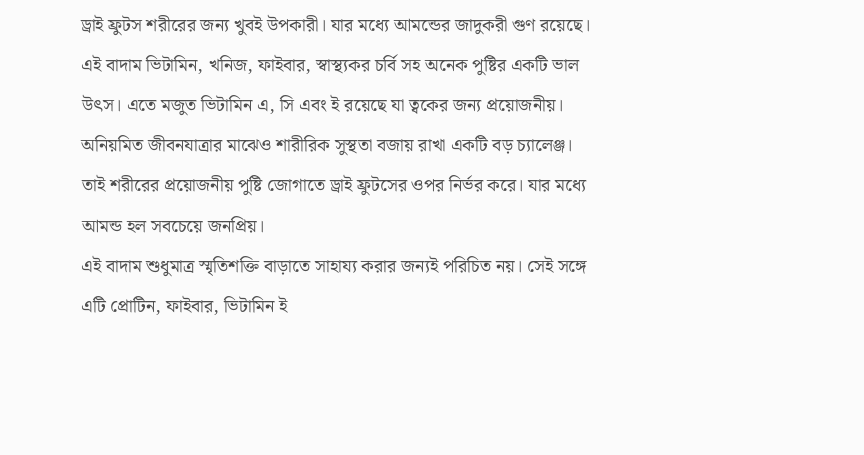ড্রাই ফ্রুটস শরীরের জন্য খুবই উপকারী। যার মধ্যে আমন্ডের জাদুকরী গুণ রয়েছে। এই বাদাম ভিটামিন, খনিজ, ফাইবার, স্বাস্থ্যকর চর্বি সহ অনেক পুষ্টির একটি ভাল উৎস। এতে মজুত ভিটামিন এ, সি এবং ই রয়েছে যা ত্বকের জন্য প্রয়োজনীয়। অনিয়মিত জীবনযাত্রার মাঝেও শারীরিক সুস্থতা বজায় রাখা একটি বড় চ্যালেঞ্জ। তাই শরীরের প্রয়োজনীয় পুষ্টি জোগাতে ড্রাই ফ্রুটসের ওপর নির্ভর করে। যার মধ্যে আমন্ড হল সবচেয়ে জনপ্রিয়।
এই বাদাম শুধুমাত্র স্মৃতিশক্তি বাড়াতে সাহায্য করার জন্যই পরিচিত নয়। সেই সঙ্গে এটি প্রোটিন, ফাইবার, ভিটামিন ই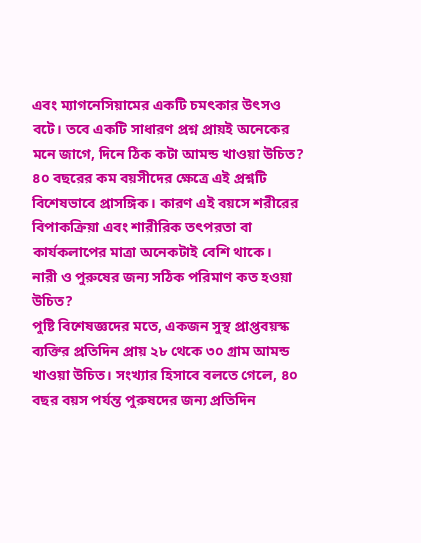এবং ম্যাগনেসিয়ামের একটি চমৎকার উৎসও বটে। তবে একটি সাধারণ প্রশ্ন প্রায়ই অনেকের মনে জাগে, দিনে ঠিক কটা আমন্ড খাওয়া উচিত? ৪০ বছরের কম বয়সীদের ক্ষেত্রে এই প্রশ্নটি বিশেষভাবে প্রাসঙ্গিক। কারণ এই বয়সে শরীরের বিপাকক্রিয়া এবং শারীরিক তৎপরতা বা কার্যকলাপের মাত্রা অনেকটাই বেশি থাকে।
নারী ও পুরুষের জন্য সঠিক পরিমাণ কত হওয়া উচিত?
পুষ্টি বিশেষজ্ঞদের মতে, একজন সুস্থ প্রাপ্তবয়স্ক ব্যক্তির প্রতিদিন প্রায় ২৮ থেকে ৩০ গ্রাম আমন্ড খাওয়া উচিত। সংখ্যার হিসাবে বলতে গেলে, ৪০ বছর বয়স পর্যন্ত পুরুষদের জন্য প্রতিদিন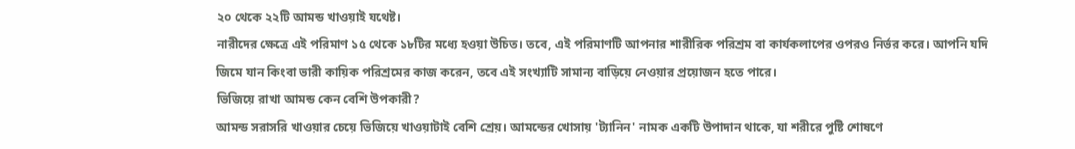২০ থেকে ২২টি আমন্ড খাওয়াই যথেষ্ট।
নারীদের ক্ষেত্রে এই পরিমাণ ১৫ থেকে ১৮টির মধ্যে হওয়া উচিত। তবে, এই পরিমাণটি আপনার শারীরিক পরিশ্রম বা কার্যকলাপের ওপরও নির্ভর করে। আপনি যদি জিমে যান কিংবা ভারী কায়িক পরিশ্রমের কাজ করেন, তবে এই সংখ্যাটি সামান্য বাড়িয়ে নেওয়ার প্রয়োজন হতে পারে।
ভিজিয়ে রাখা আমন্ড কেন বেশি উপকারী?
আমন্ড সরাসরি খাওয়ার চেয়ে ভিজিয়ে খাওয়াটাই বেশি শ্রেয়। আমন্ডের খোসায় 'ট্যানিন' নামক একটি উপাদান থাকে, যা শরীরে পুষ্টি শোষণে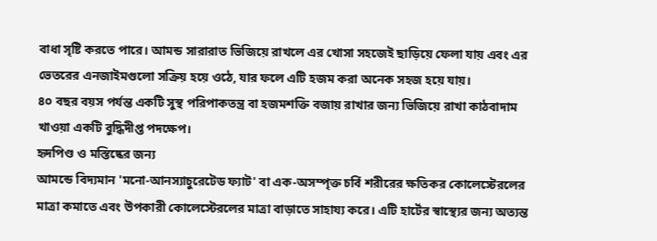বাধা সৃষ্টি করতে পারে। আমন্ড সারারাত ভিজিয়ে রাখলে এর খোসা সহজেই ছাড়িয়ে ফেলা যায় এবং এর ভেতরের এনজাইমগুলো সক্রিয় হয়ে ওঠে, যার ফলে এটি হজম করা অনেক সহজ হয়ে যায়।
৪০ বছর বয়স পর্যন্ত একটি সুস্থ পরিপাকতন্ত্র বা হজমশক্তি বজায় রাখার জন্য ভিজিয়ে রাখা কাঠবাদাম খাওয়া একটি বুদ্ধিদীপ্ত পদক্ষেপ।
হৃদপিণ্ড ও মস্তিষ্কের জন্য
আমন্ডে বিদ্যমান 'মনো-আনস্যাচুরেটেড ফ্যাট' বা এক-অসম্পৃক্ত চর্বি শরীরের ক্ষতিকর কোলেস্টেরলের মাত্রা কমাতে এবং উপকারী কোলেস্টেরলের মাত্রা বাড়াতে সাহায্য করে। এটি হার্টের স্বাস্থ্যের জন্য অত্যন্ত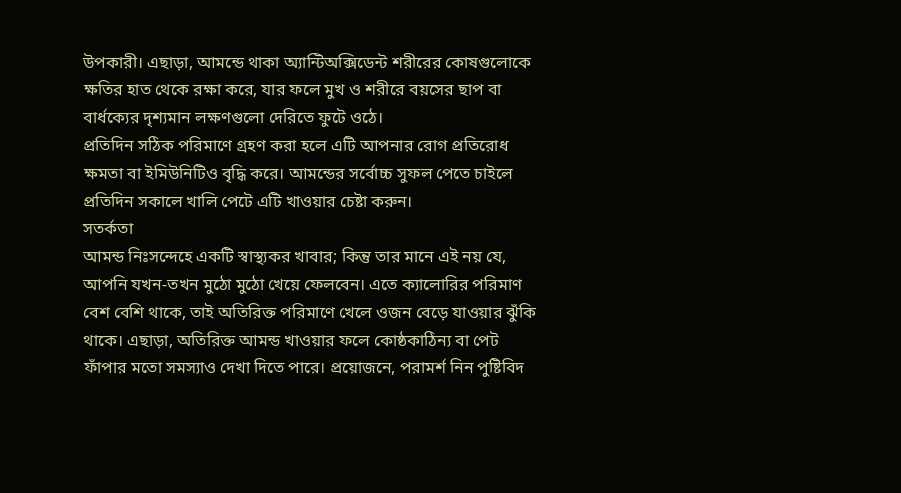উপকারী। এছাড়া, আমন্ডে থাকা অ্যান্টিঅক্সিডেন্ট শরীরের কোষগুলোকে ক্ষতির হাত থেকে রক্ষা করে, যার ফলে মুখ ও শরীরে বয়সের ছাপ বা বার্ধক্যের দৃশ্যমান লক্ষণগুলো দেরিতে ফুটে ওঠে।
প্রতিদিন সঠিক পরিমাণে গ্রহণ করা হলে এটি আপনার রোগ প্রতিরোধ ক্ষমতা বা ইমিউনিটিও বৃদ্ধি করে। আমন্ডের সর্বোচ্চ সুফল পেতে চাইলে প্রতিদিন সকালে খালি পেটে এটি খাওয়ার চেষ্টা করুন।
সতর্কতা
আমন্ড নিঃসন্দেহে একটি স্বাস্থ্যকর খাবার; কিন্তু তার মানে এই নয় যে, আপনি যখন-তখন মুঠো মুঠো খেয়ে ফেলবেন। এতে ক্যালোরির পরিমাণ বেশ বেশি থাকে, তাই অতিরিক্ত পরিমাণে খেলে ওজন বেড়ে যাওয়ার ঝুঁকি থাকে। এছাড়া, অতিরিক্ত আমন্ড খাওয়ার ফলে কোষ্ঠকাঠিন্য বা পেট ফাঁপার মতো সমস্যাও দেখা দিতে পারে। প্রয়োজনে, পরামর্শ নিন পুষ্টিবিদ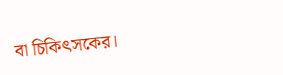বা চিকিৎসকের।